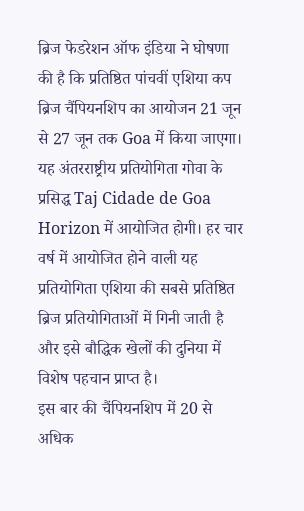ब्रिज फेडरेशन ऑफ इंडिया ने घोषणा की है कि प्रतिष्ठित पांचवीं एशिया कप ब्रिज चैंपियनशिप का आयोजन 21 जून से 27 जून तक Goa में किया जाएगा। यह अंतरराष्ट्रीय प्रतियोगिता गोवा के प्रसिद्ध Taj Cidade de Goa Horizon में आयोजित होगी। हर चार वर्ष में आयोजित होने वाली यह प्रतियोगिता एशिया की सबसे प्रतिष्ठित ब्रिज प्रतियोगिताओं में गिनी जाती है और इसे बौद्धिक खेलों की दुनिया में विशेष पहचान प्राप्त है।
इस बार की चैंपियनशिप में 20 से अधिक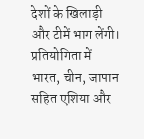देशों के खिलाड़ी और टीमें भाग लेंगी। प्रतियोगिता में भारत, चीन, जापान सहित एशिया और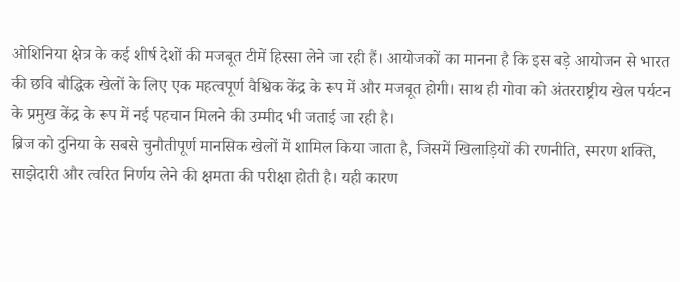ओशिनिया क्षेत्र के कई शीर्ष देशों की मजबूत टीमें हिस्सा लेने जा रही हैं। आयोजकों का मानना है कि इस बड़े आयोजन से भारत की छवि बौद्धिक खेलों के लिए एक महत्वपूर्ण वैश्विक केंद्र के रूप में और मजबूत होगी। साथ ही गोवा को अंतरराष्ट्रीय खेल पर्यटन के प्रमुख केंद्र के रूप में नई पहचान मिलने की उम्मीद भी जताई जा रही है।
ब्रिज को दुनिया के सबसे चुनौतीपूर्ण मानसिक खेलों में शामिल किया जाता है, जिसमें खिलाड़ियों की रणनीति, स्मरण शक्ति, साझेदारी और त्वरित निर्णय लेने की क्षमता की परीक्षा होती है। यही कारण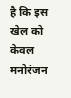है कि इस खेल को केवल मनोरंजन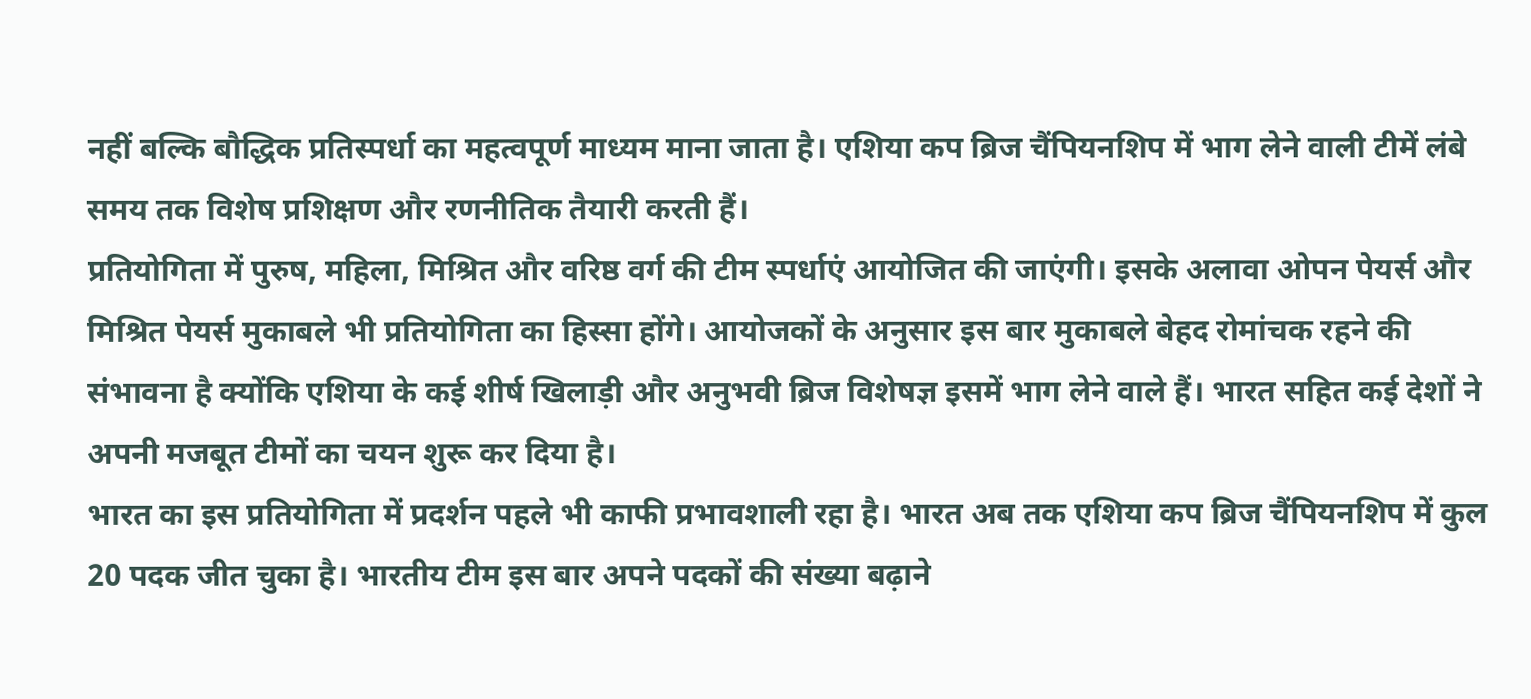नहीं बल्कि बौद्धिक प्रतिस्पर्धा का महत्वपूर्ण माध्यम माना जाता है। एशिया कप ब्रिज चैंपियनशिप में भाग लेने वाली टीमें लंबे समय तक विशेष प्रशिक्षण और रणनीतिक तैयारी करती हैं।
प्रतियोगिता में पुरुष, महिला, मिश्रित और वरिष्ठ वर्ग की टीम स्पर्धाएं आयोजित की जाएंगी। इसके अलावा ओपन पेयर्स और मिश्रित पेयर्स मुकाबले भी प्रतियोगिता का हिस्सा होंगे। आयोजकों के अनुसार इस बार मुकाबले बेहद रोमांचक रहने की संभावना है क्योंकि एशिया के कई शीर्ष खिलाड़ी और अनुभवी ब्रिज विशेषज्ञ इसमें भाग लेने वाले हैं। भारत सहित कई देशों ने अपनी मजबूत टीमों का चयन शुरू कर दिया है।
भारत का इस प्रतियोगिता में प्रदर्शन पहले भी काफी प्रभावशाली रहा है। भारत अब तक एशिया कप ब्रिज चैंपियनशिप में कुल 20 पदक जीत चुका है। भारतीय टीम इस बार अपने पदकों की संख्या बढ़ाने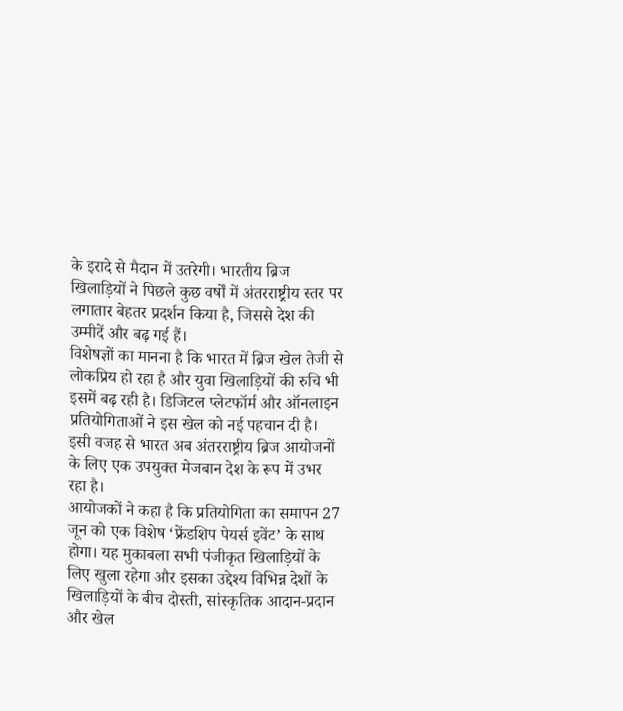के इरादे से मैदान में उतरेगी। भारतीय ब्रिज खिलाड़ियों ने पिछले कुछ वर्षों में अंतरराष्ट्रीय स्तर पर लगातार बेहतर प्रदर्शन किया है, जिससे देश की उम्मीदें और बढ़ गई हैं।
विशेषज्ञों का मानना है कि भारत में ब्रिज खेल तेजी से लोकप्रिय हो रहा है और युवा खिलाड़ियों की रुचि भी इसमें बढ़ रही है। डिजिटल प्लेटफॉर्म और ऑनलाइन प्रतियोगिताओं ने इस खेल को नई पहचान दी है। इसी वजह से भारत अब अंतरराष्ट्रीय ब्रिज आयोजनों के लिए एक उपयुक्त मेजबान देश के रूप में उभर रहा है।
आयोजकों ने कहा है कि प्रतियोगिता का समापन 27 जून को एक विशेष ‘फ्रेंडशिप पेयर्स इवेंट’ के साथ होगा। यह मुकाबला सभी पंजीकृत खिलाड़ियों के लिए खुला रहेगा और इसका उद्देश्य विभिन्न देशों के खिलाड़ियों के बीच दोस्ती, सांस्कृतिक आदान-प्रदान और खेल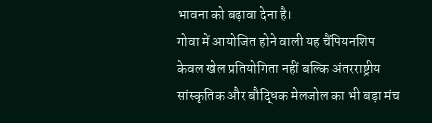भावना को बढ़ावा देना है।
गोवा में आयोजित होने वाली यह चैंपियनशिप केवल खेल प्रतियोगिता नहीं बल्कि अंतरराष्ट्रीय सांस्कृतिक और बौद्धिक मेलजोल का भी बड़ा मंच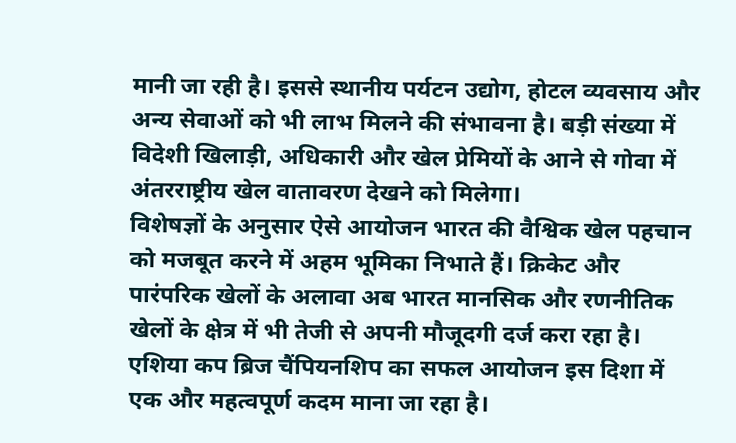मानी जा रही है। इससे स्थानीय पर्यटन उद्योग, होटल व्यवसाय और अन्य सेवाओं को भी लाभ मिलने की संभावना है। बड़ी संख्या में विदेशी खिलाड़ी, अधिकारी और खेल प्रेमियों के आने से गोवा में अंतरराष्ट्रीय खेल वातावरण देखने को मिलेगा।
विशेषज्ञों के अनुसार ऐसे आयोजन भारत की वैश्विक खेल पहचान को मजबूत करने में अहम भूमिका निभाते हैं। क्रिकेट और पारंपरिक खेलों के अलावा अब भारत मानसिक और रणनीतिक खेलों के क्षेत्र में भी तेजी से अपनी मौजूदगी दर्ज करा रहा है। एशिया कप ब्रिज चैंपियनशिप का सफल आयोजन इस दिशा में एक और महत्वपूर्ण कदम माना जा रहा है।